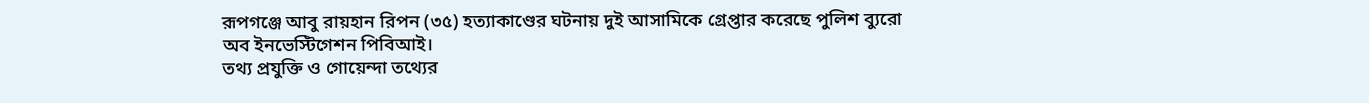রূপগঞ্জে আবু রায়হান রিপন (৩৫) হত্যাকাণ্ডের ঘটনায় দুই আসামিকে গ্রেপ্তার করেছে পুলিশ ব্যুরো অব ইনভেস্টিগেশন পিবিআই।
তথ্য প্রযুক্তি ও গোয়েন্দা তথ্যের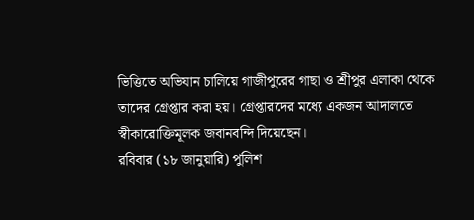ভিত্তিতে অভিযান চালিয়ে গাজীপুরের গাছা ও শ্রীপুর এলাকা থেকে তাদের গ্রেপ্তার করা হয়। গ্রেপ্তারদের মধ্যে একজন আদালতে স্বীকারোক্তিমূলক জবানবন্দি দিয়েছেন।
রবিবার (১৮ জানুয়ারি) পুলিশ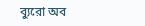ব্যুরো অব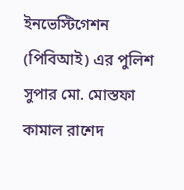ইনভেস্টিগেশন (পিবিআই) এর পুলিশ সুপার মো. মোস্তফা কামাল রাশেদ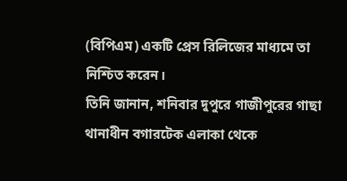(বিপিএম) একটি প্রেস রিলিজের মাধ্যমে তা নিশ্চিত করেন।
তিনি জানান, শনিবার দুপুরে গাজীপুরের গাছা থানাধীন বগারটেক এলাকা থেকে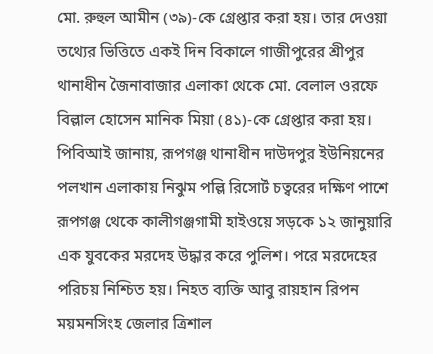মো. রুহুল আমীন (৩৯)-কে গ্রেপ্তার করা হয়। তার দেওয়া তথ্যের ভিত্তিতে একই দিন বিকালে গাজীপুরের শ্রীপুর থানাধীন জৈনাবাজার এলাকা থেকে মো. বেলাল ওরফে বিল্লাল হোসেন মানিক মিয়া (৪১)-কে গ্রেপ্তার করা হয়।
পিবিআই জানায়, রূপগঞ্জ থানাধীন দাউদপুর ইউনিয়নের পলখান এলাকায় নিঝুম পল্লি রিসোর্ট চত্বরের দক্ষিণ পাশে রূপগঞ্জ থেকে কালীগঞ্জগামী হাইওয়ে সড়কে ১২ জানুয়ারি এক যুবকের মরদেহ উদ্ধার করে পুলিশ। পরে মরদেহের পরিচয় নিশ্চিত হয়। নিহত ব্যক্তি আবু রায়হান রিপন ময়মনসিংহ জেলার ত্রিশাল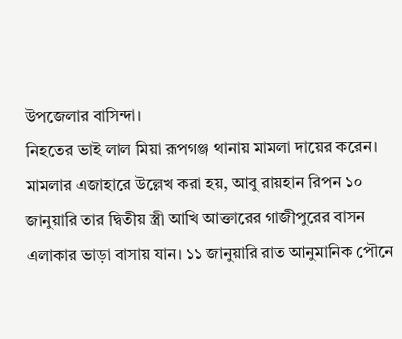উপজেলার বাসিন্দা।
নিহতের ভাই লাল মিয়া রূপগঞ্জ থানায় মামলা দায়ের করেন। মামলার এজাহারে উল্লেখ করা হয়, আবু রায়হান রিপন ১০ জানুয়ারি তার দ্বিতীয় স্ত্রী আখি আক্তারের গাজীপুরের বাসন এলাকার ভাড়া বাসায় যান। ১১ জানুয়ারি রাত আনুমানিক পৌনে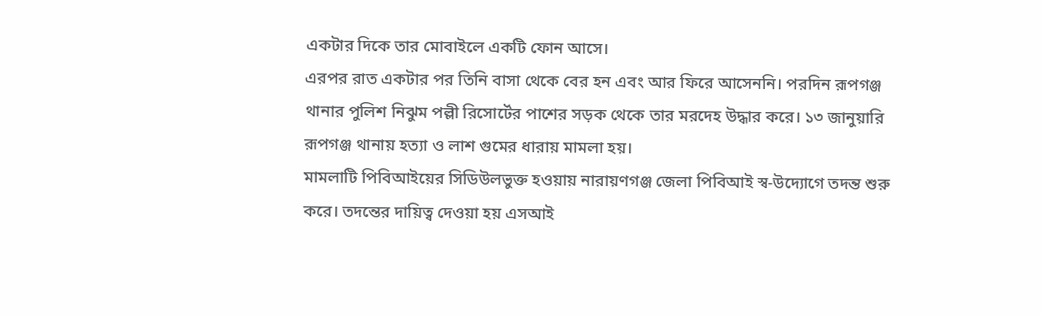একটার দিকে তার মোবাইলে একটি ফোন আসে।
এরপর রাত একটার পর তিনি বাসা থেকে বের হন এবং আর ফিরে আসেননি। পরদিন রূপগঞ্জ থানার পুলিশ নিঝুম পল্লী রিসোর্টের পাশের সড়ক থেকে তার মরদেহ উদ্ধার করে। ১৩ জানুয়ারি রূপগঞ্জ থানায় হত্যা ও লাশ গুমের ধারায় মামলা হয়।
মামলাটি পিবিআইয়ের সিডিউলভুক্ত হওয়ায় নারায়ণগঞ্জ জেলা পিবিআই স্ব-উদ্যোগে তদন্ত শুরু করে। তদন্তের দায়িত্ব দেওয়া হয় এসআই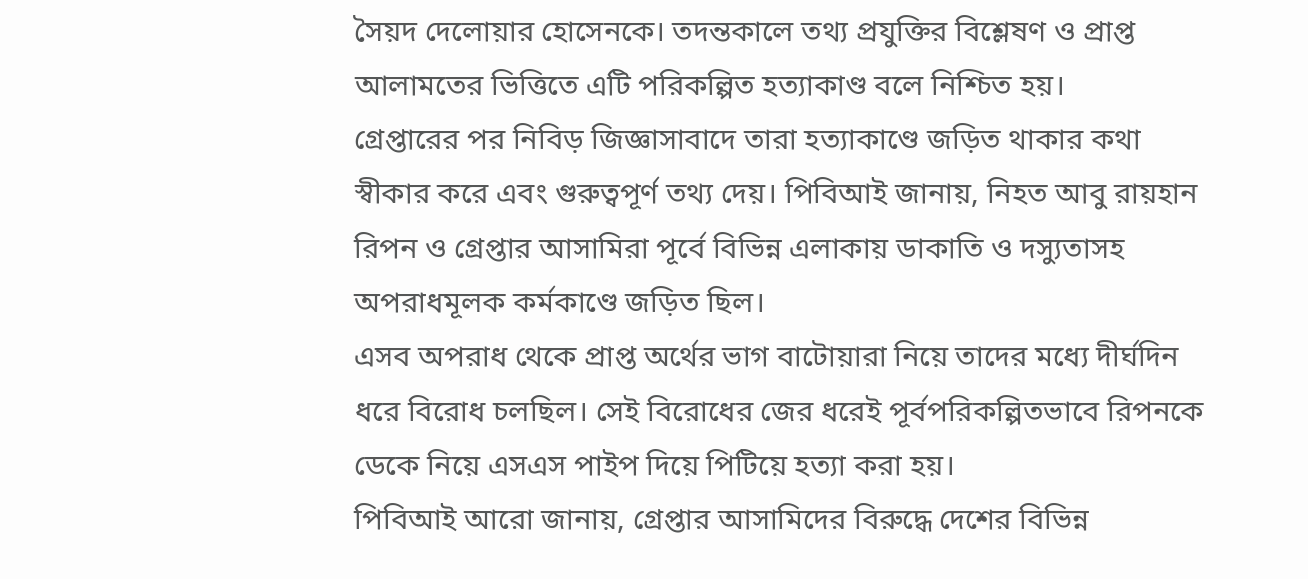সৈয়দ দেলোয়ার হোসেনকে। তদন্তকালে তথ্য প্রযুক্তির বিশ্লেষণ ও প্রাপ্ত আলামতের ভিত্তিতে এটি পরিকল্পিত হত্যাকাণ্ড বলে নিশ্চিত হয়।
গ্রেপ্তারের পর নিবিড় জিজ্ঞাসাবাদে তারা হত্যাকাণ্ডে জড়িত থাকার কথা স্বীকার করে এবং গুরুত্বপূর্ণ তথ্য দেয়। পিবিআই জানায়, নিহত আবু রায়হান রিপন ও গ্রেপ্তার আসামিরা পূর্বে বিভিন্ন এলাকায় ডাকাতি ও দস্যুতাসহ অপরাধমূলক কর্মকাণ্ডে জড়িত ছিল।
এসব অপরাধ থেকে প্রাপ্ত অর্থের ভাগ বাটোয়ারা নিয়ে তাদের মধ্যে দীর্ঘদিন ধরে বিরোধ চলছিল। সেই বিরোধের জের ধরেই পূর্বপরিকল্পিতভাবে রিপনকে ডেকে নিয়ে এসএস পাইপ দিয়ে পিটিয়ে হত্যা করা হয়।
পিবিআই আরো জানায়, গ্রেপ্তার আসামিদের বিরুদ্ধে দেশের বিভিন্ন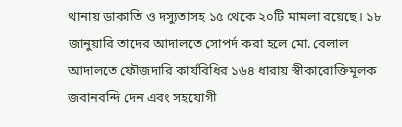থানায় ডাকাতি ও দস্যুতাসহ ১৫ থেকে ২০টি মামলা রয়েছে। ১৮ জানুয়ারি তাদের আদালতে সোপর্দ করা হলে মো. বেলাল আদালতে ফৌজদারি কার্যবিধির ১৬৪ ধারায় স্বীকারোক্তিমূলক জবানবন্দি দেন এবং সহযোগী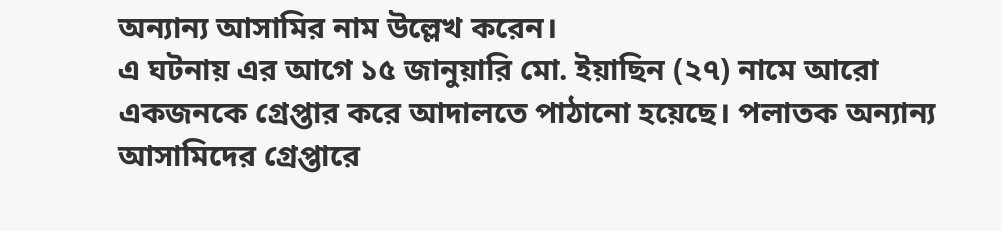অন্যান্য আসামির নাম উল্লেখ করেন।
এ ঘটনায় এর আগে ১৫ জানুয়ারি মো. ইয়াছিন (২৭) নামে আরো একজনকে গ্রেপ্তার করে আদালতে পাঠানো হয়েছে। পলাতক অন্যান্য আসামিদের গ্রেপ্তারে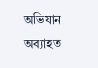অভিযান অব্যাহত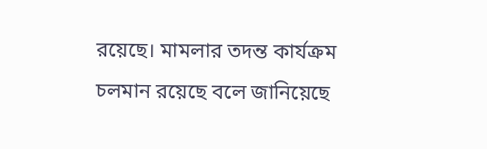রয়েছে। মামলার তদন্ত কার্যক্রম চলমান রয়েছে বলে জানিয়েছে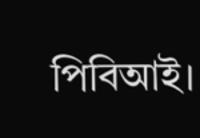পিবিআই।